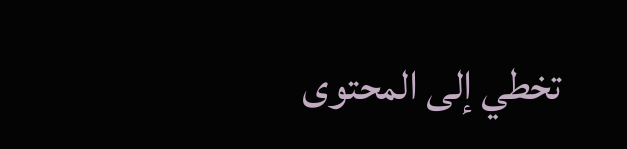تخطي إلى المحتوى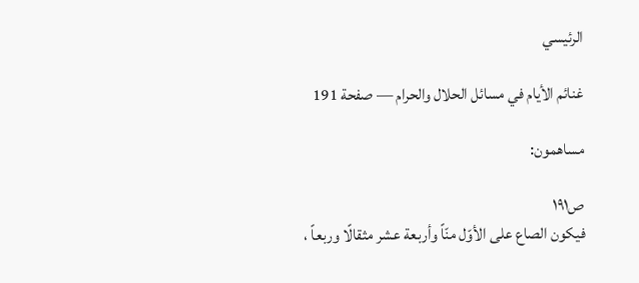الرئيسي

غنائم الأيام في مسائل الحلال والحرام — صفحة 191

مساهمون:

ص١٩١
فيكون الصاع على الأوّل منّاً وأربعة عشر مثقالًا وربعاً ،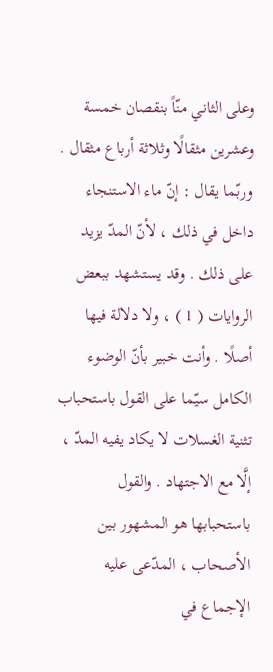وعلى الثاني منّاً بنقصان خمسة وعشرين مثقالًا وثلاثة أرباع مثقال . وربّما يقال : إنّ ماء الاستنجاء داخل في ذلك ، لأنّ المدّ يزيد على ذلك . وقد يستشهد ببعض الروايات ( 1 ) ، ولا دلالة فيها أصلًا . وأنت خبير بأنّ الوضوء الكامل سيّما على القول باستحباب تثنية الغسلات لا يكاد يفيه المدّ ، إلَّا مع الاجتهاد . والقول باستحبابها هو المشهور بين الأصحاب ، المدّعى عليه الإجماع في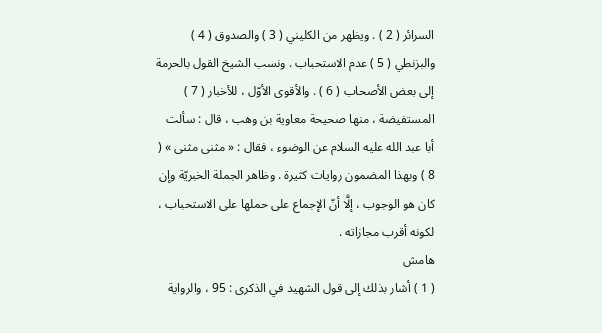السرائر ( 2 ) . ويظهر من الكليني ( 3 ) والصدوق ( 4 ) والبزنطي ( 5 ) عدم الاستحباب . ونسب الشيخ القول بالحرمة إلى بعض الأصحاب ( 6 ) . والأقوى الأوّل ، للأخبار ( 7 ) المستفيضة ، منها صحيحة معاوية بن وهب ، قال : سألت أبا عبد الله عليه السلام عن الوضوء ، فقال : « مثنى مثنى » ( 8 ) وبهذا المضمون روايات كثيرة . وظاهر الجملة الخبريّة وإن كان هو الوجوب ، إلَّا أنّ الإجماع على حملها على الاستحباب ، لكونه أقرب مجازاته .
هامش
( 1 ) أشار بذلك إلى قول الشهيد في الذكرى : 95 ، والرواية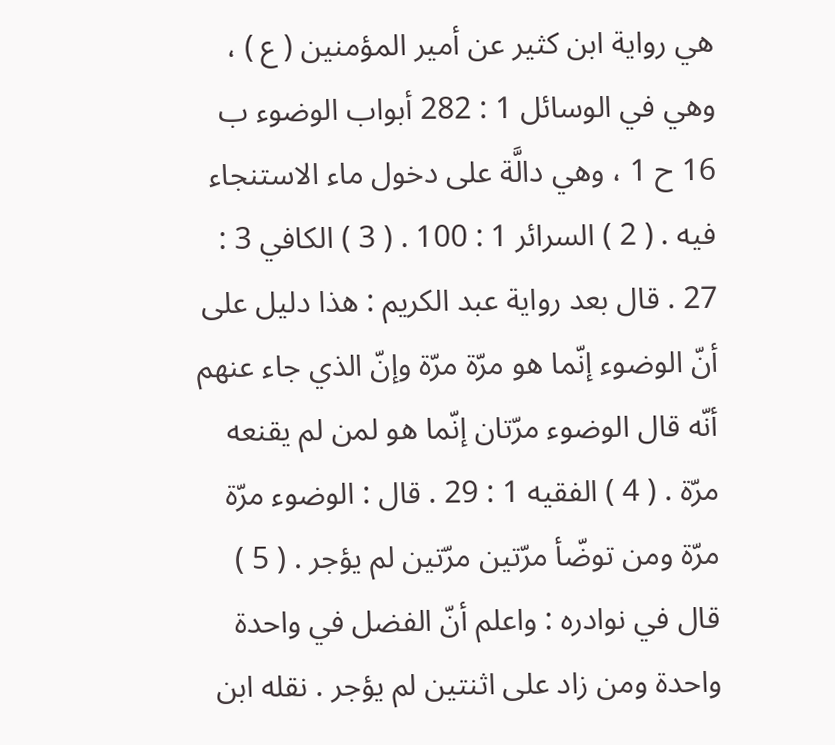هي رواية ابن كثير عن أمير المؤمنين ( ع ) ، وهي في الوسائل 1 : 282 أبواب الوضوء ب 16 ح 1 ، وهي دالَّة على دخول ماء الاستنجاء فيه . ( 2 ) السرائر 1 : 100 . ( 3 ) الكافي 3 : 27 . قال بعد رواية عبد الكريم : هذا دليل على أنّ الوضوء إنّما هو مرّة مرّة وإنّ الذي جاء عنهم أنّه قال الوضوء مرّتان إنّما هو لمن لم يقنعه مرّة . ( 4 ) الفقيه 1 : 29 . قال : الوضوء مرّة مرّة ومن توضّأ مرّتين مرّتين لم يؤجر . ( 5 ) قال في نوادره : واعلم أنّ الفضل في واحدة واحدة ومن زاد على اثنتين لم يؤجر . نقله ابن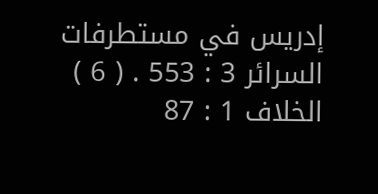إدريس في مستطرفات السرائر 3 : 553 . ( 6 ) الخلاف 1 : 87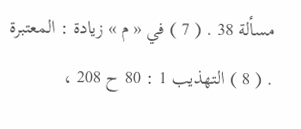مسألة 38 . ( 7 ) في « م » زيادة : المعتبرة . ( 8 ) التهذيب 1 : 80 ح 208 ،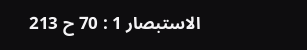الاستبصار 1 : 70 ح 213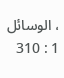، الوسائل 1 : 310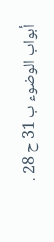أبواب الوضوء ب 31 ح 28 .